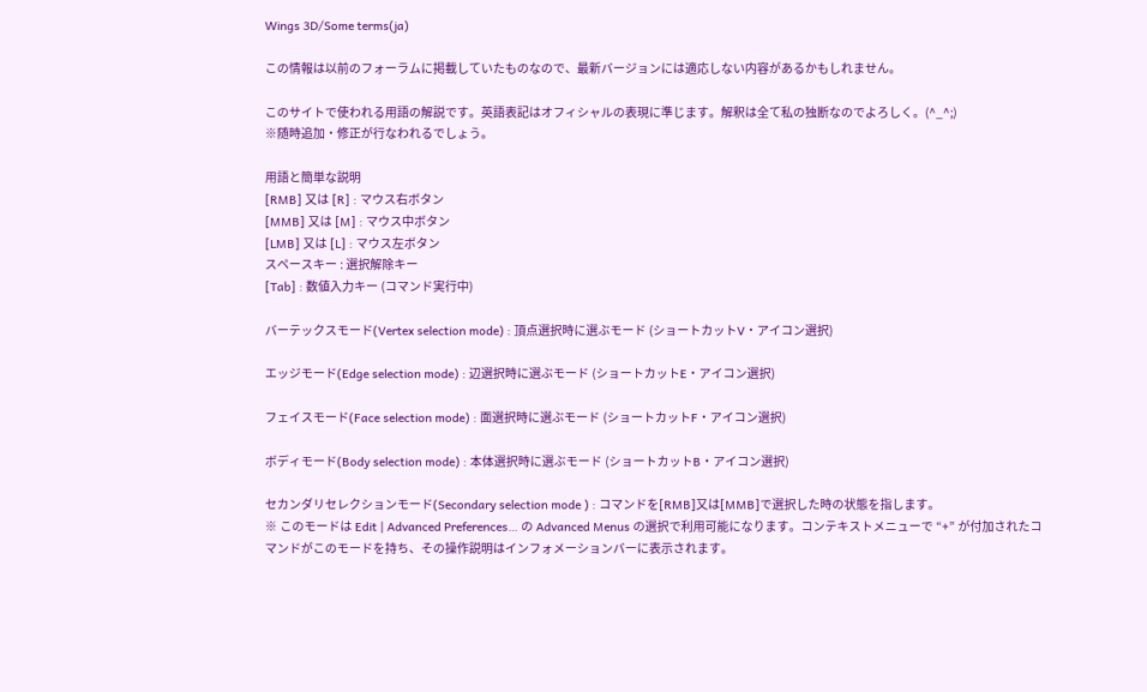Wings 3D/Some terms(ja)

この情報は以前のフォーラムに掲載していたものなので、最新バージョンには適応しない内容があるかもしれません。

このサイトで使われる用語の解説です。英語表記はオフィシャルの表現に準じます。解釈は全て私の独断なのでよろしく。(^_^;)
※随時追加・修正が行なわれるでしょう。

用語と簡単な説明
[RMB] 又は [R] : マウス右ボタン
[MMB] 又は [M] : マウス中ボタン
[LMB] 又は [L] : マウス左ボタン
スペースキー : 選択解除キー
[Tab] : 数値入力キー (コマンド実行中)

バーテックスモード(Vertex selection mode) : 頂点選択時に選ぶモード (ショートカットV・アイコン選択)

エッジモード(Edge selection mode) : 辺選択時に選ぶモード (ショートカットE・アイコン選択)

フェイスモード(Face selection mode) : 面選択時に選ぶモード (ショートカットF・アイコン選択)

ボディモード(Body selection mode) : 本体選択時に選ぶモード (ショートカットB・アイコン選択)

セカンダリセレクションモード(Secondary selection mode ) : コマンドを[RMB]又は[MMB]で選択した時の状態を指します。
※ このモードは Edit | Advanced Preferences… の Advanced Menus の選択で利用可能になります。コンテキストメニューで “+” が付加されたコマンドがこのモードを持ち、その操作説明はインフォメーションバーに表示されます。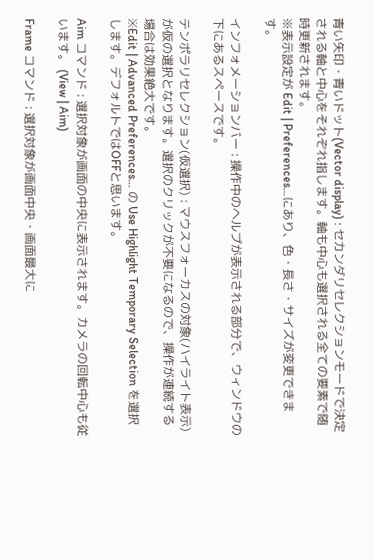青い矢印・青いドット(Vector display) : セカンダリセレクションモードで決定される軸と中心をそれぞれ指します。軸も中心も選択される全ての要素で随時更新されます。
※表示設定が Edit | Preferences…にあり、色・長さ・サイズが変更できます。

インフォメーションバー : 操作中のヘルプが表示される部分で、ウィンドウの下にあるスペースです。

テンポラリセレクション(仮選択) : マウスフォーカスの対象(ハイライト表示)が仮の選択となります。選択のクリックが不要になるので、操作が連続する場合は効果絶大です。
※Edit | Advanced Preferences… の Use Highlight Temporary Selection を選択します。デフォルトではOFFと思います。

Aim コマンド : 選択対象が画面の中央に表示されます。カメラの回転中心も従います。 (View | Aim)

Frame コマンド : 選択対象が画面中央・画面最大に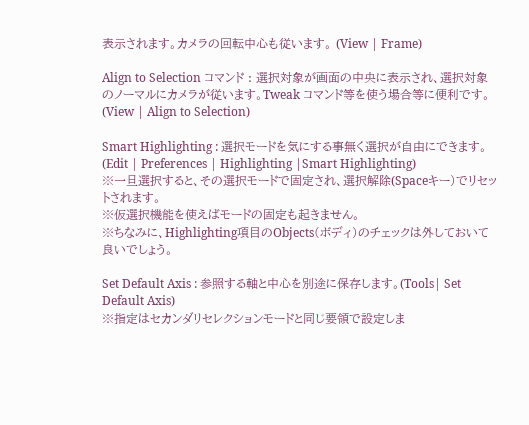表示されます。カメラの回転中心も従います。 (View | Frame)

Align to Selection コマンド : 選択対象が画面の中央に表示され、選択対象のノーマルにカメラが従います。Tweak コマンド等を使う場合等に便利です。 (View | Align to Selection)

Smart Highlighting : 選択モードを気にする事無く選択が自由にできます。(Edit | Preferences | Highlighting |Smart Highlighting)
※一旦選択すると、その選択モードで固定され、選択解除(Spaceキー)でリセットされます。
※仮選択機能を使えばモードの固定も起きません。
※ちなみに、Highlighting項目のObjects(ボディ)のチェックは外しておいて良いでしょう。

Set Default Axis : 参照する軸と中心を別途に保存します。(Tools| Set Default Axis)
※指定はセカンダリセレクションモードと同じ要領で設定しま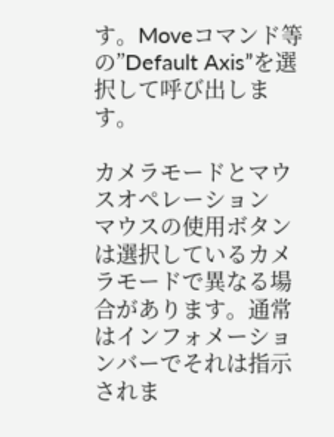す。Moveコマンド等の”Default Axis”を選択して呼び出します。

カメラモードとマウスオペレーション
マウスの使用ボタンは選択しているカメラモードで異なる場合があります。通常はインフォメーションバーでそれは指示されま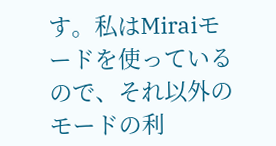す。私はMiraiモードを使っているので、それ以外のモードの利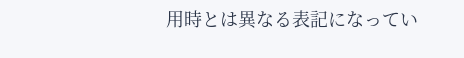用時とは異なる表記になってい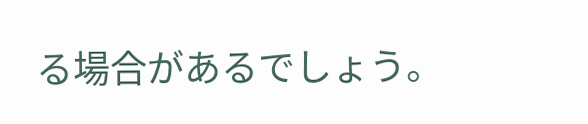る場合があるでしょう。